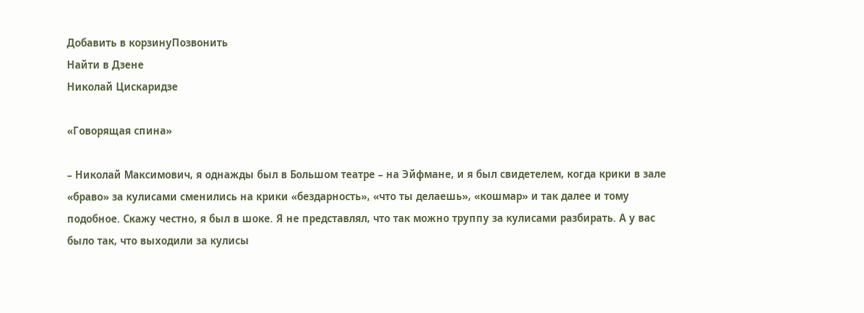Добавить в корзинуПозвонить
Найти в Дзене
Николай Цискаридзе

«Говорящая спина»

– Николай Максимович, я однажды был в Большом театре – на Эйфмане, и я был свидетелем, когда крики в зале «браво» за кулисами сменились на крики «бездарность», «что ты делаешь», «кошмар» и так далее и тому подобное. Скажу честно, я был в шоке. Я не представлял, что так можно труппу за кулисами разбирать. А у вас было так, что выходили за кулисы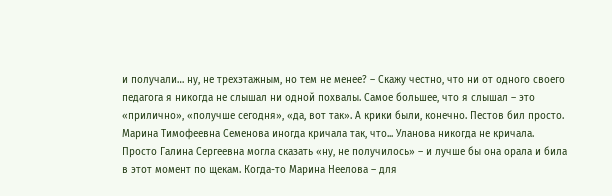и получали… ну, не трехэтажным, но тем не менее? – Скажу честно, что ни от одного своего педагога я никогда не слышал ни одной похвалы. Самое большее, что я слышал – это «прилично», «получше сегодня», «да, вот так». А крики были, конечно. Пестов бил просто. Марина Тимофеевна Семенова иногда кричала так, что... Уланова никогда не кричала. Просто Галина Сергеевна могла сказать «ну, не получилось» – и лучше бы она орала и била в этот момент по щекам. Когда-то Марина Неелова – для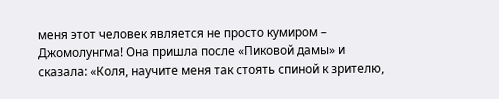меня этот человек является не просто кумиром – Джомолунгма! Она пришла после «Пиковой дамы» и сказала: «Коля, научите меня так стоять спиной к зрителю,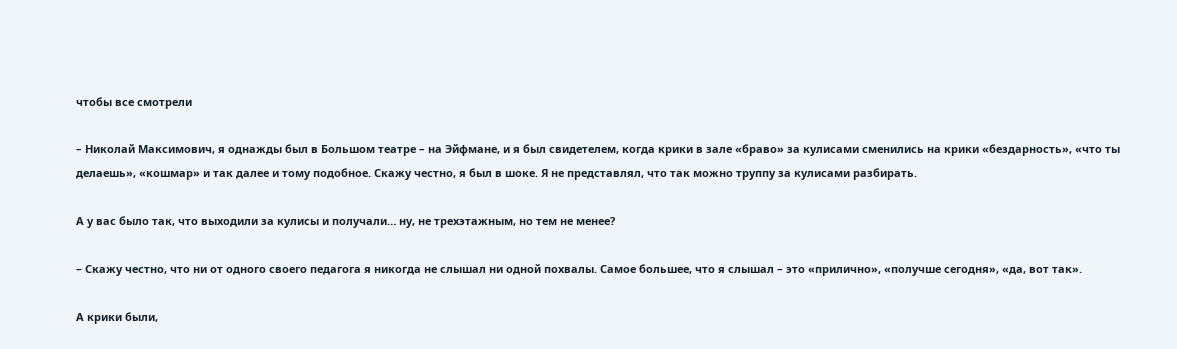чтобы все смотрели

– Николай Максимович, я однажды был в Большом театре – на Эйфмане, и я был свидетелем, когда крики в зале «браво» за кулисами сменились на крики «бездарность», «что ты делаешь», «кошмар» и так далее и тому подобное. Скажу честно, я был в шоке. Я не представлял, что так можно труппу за кулисами разбирать.

А у вас было так, что выходили за кулисы и получали… ну, не трехэтажным, но тем не менее?

– Скажу честно, что ни от одного своего педагога я никогда не слышал ни одной похвалы. Самое большее, что я слышал – это «прилично», «получше сегодня», «да, вот так».

А крики были,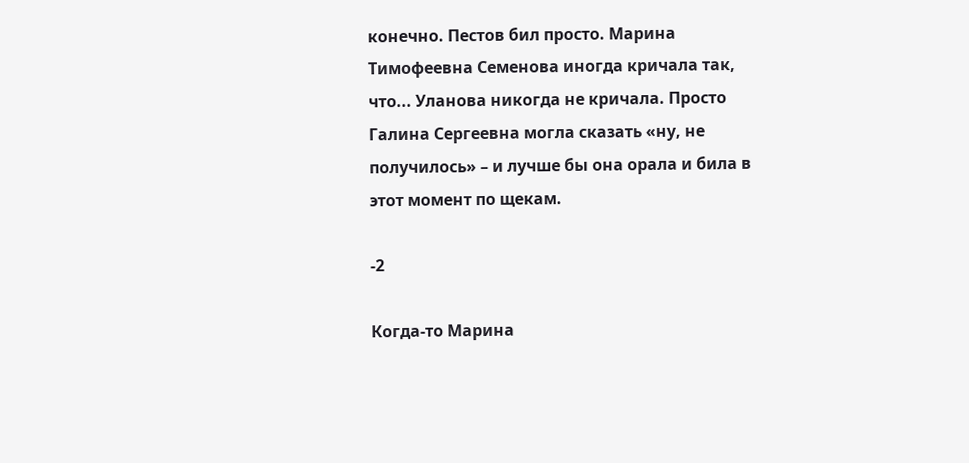конечно. Пестов бил просто. Марина Тимофеевна Семенова иногда кричала так, что... Уланова никогда не кричала. Просто Галина Сергеевна могла сказать «ну, не получилось» – и лучше бы она орала и била в этот момент по щекам.

-2

Когда-то Марина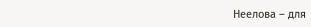Неелова – для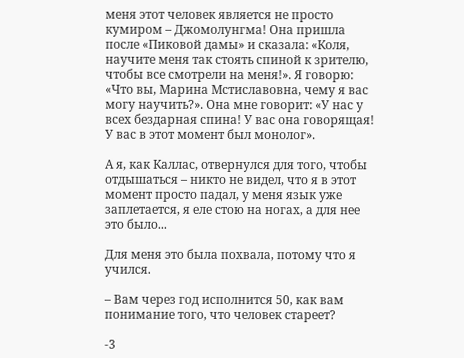меня этот человек является не просто кумиром – Джомолунгма! Она пришла после «Пиковой дамы» и сказала: «Коля, научите меня так стоять спиной к зрителю, чтобы все смотрели на меня!». Я говорю: «Что вы, Марина Мстиславовна, чему я вас могу научить?». Она мне говорит: «У нас у всех бездарная спина! У вас она говорящая! У вас в этот момент был монолог».

А я, как Каллас, отвернулся для того, чтобы отдышаться – никто не видел, что я в этот момент просто падал, у меня язык уже заплетается, я еле стою на ногах, а для нее это было...

Для меня это была похвала, потому что я учился.

– Вам через год исполнится 50, как вам понимание того, что человек стареет?

-3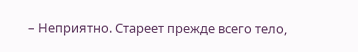– Неприятно. Стареет прежде всего тело,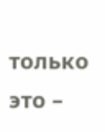только это –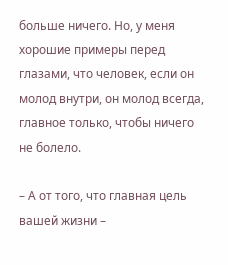больше ничего. Но, у меня хорошие примеры перед глазами, что человек, если он молод внутри, он молод всегда, главное только, чтобы ничего не болело.

– А от того, что главная цель вашей жизни –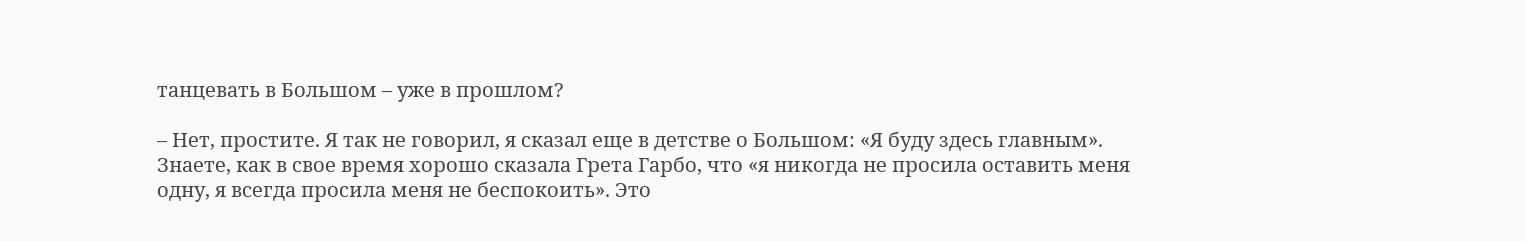танцевать в Большом – уже в прошлом?

– Нет, простите. Я так не говорил, я сказал еще в детстве о Большом: «Я буду здесь главным». Знаете, как в свое время хорошо сказала Грета Гарбо, что «я никогда не просила оставить меня одну, я всегда просила меня не беспокоить». Это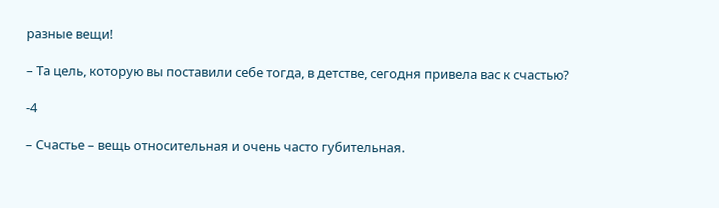разные вещи!

– Та цель, которую вы поставили себе тогда, в детстве, сегодня привела вас к счастью?

-4

– Счастье – вещь относительная и очень часто губительная.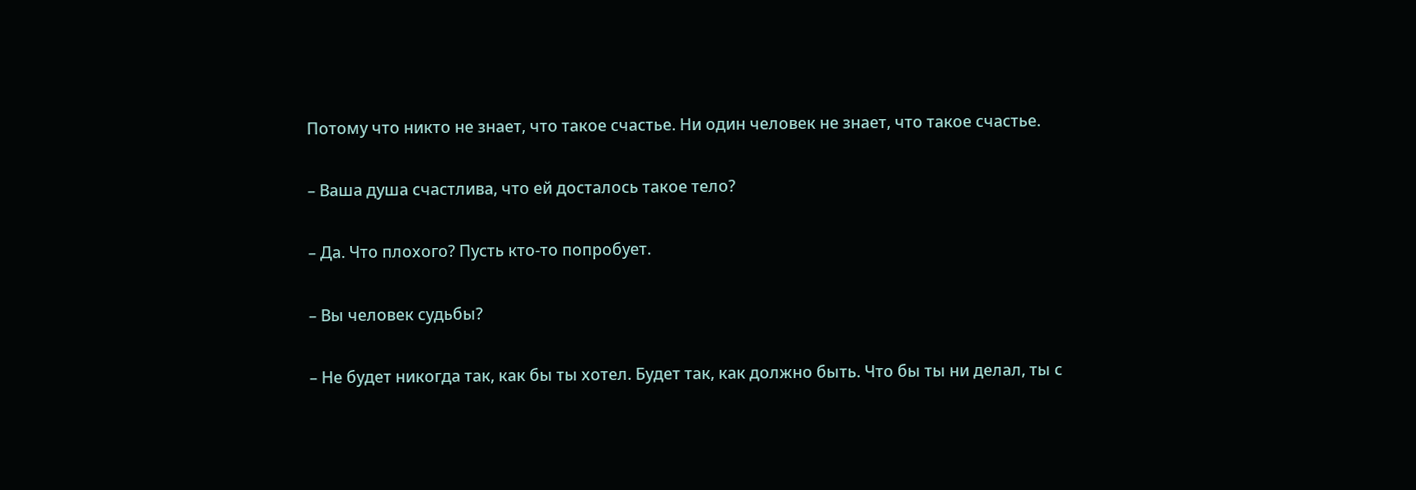Потому что никто не знает, что такое счастье. Ни один человек не знает, что такое счастье.

– Ваша душа счастлива, что ей досталось такое тело?

– Да. Что плохого? Пусть кто-то попробует.

– Вы человек судьбы?

– Не будет никогда так, как бы ты хотел. Будет так, как должно быть. Что бы ты ни делал, ты с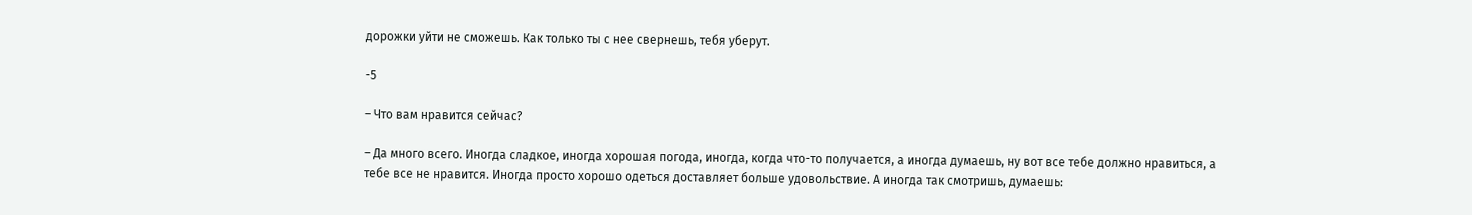дорожки уйти не сможешь. Как только ты с нее свернешь, тебя уберут.

-5

– Что вам нравится сейчас?

– Да много всего. Иногда сладкое, иногда хорошая погода, иногда, когда что-то получается, а иногда думаешь, ну вот все тебе должно нравиться, а тебе все не нравится. Иногда просто хорошо одеться доставляет больше удовольствие. А иногда так смотришь, думаешь: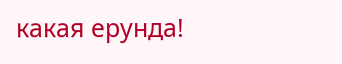какая ерунда!